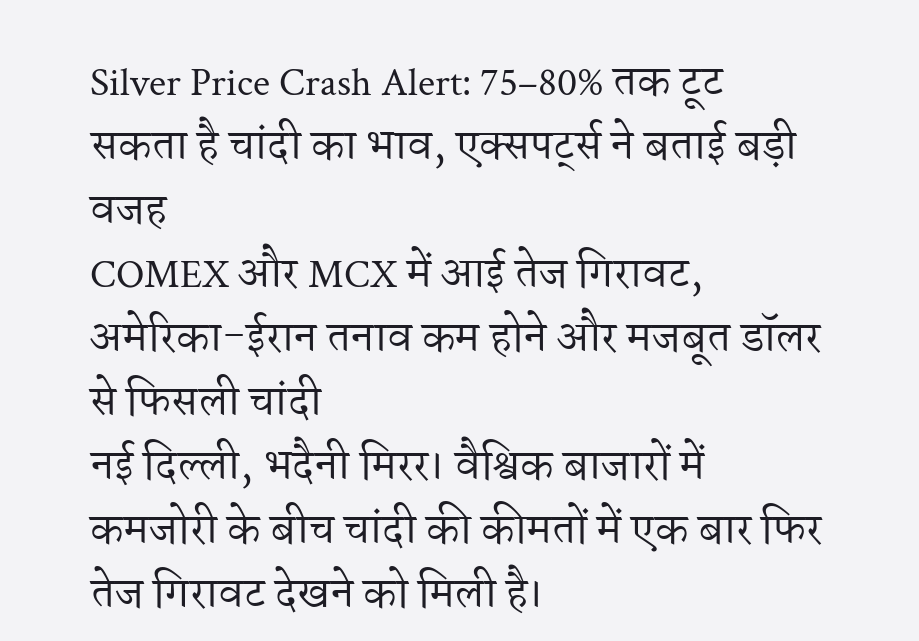Silver Price Crash Alert: 75–80% तक टूट सकता है चांदी का भाव, एक्सपर्ट्स ने बताई बड़ी वजह
COMEX और MCX में आई तेज गिरावट, अमेरिका-ईरान तनाव कम होने और मजबूत डॉलर से फिसली चांदी
नई दिल्ली, भदैनी मिरर। वैश्विक बाजारों में कमजोरी के बीच चांदी की कीमतों में एक बार फिर तेज गिरावट देखने को मिली है।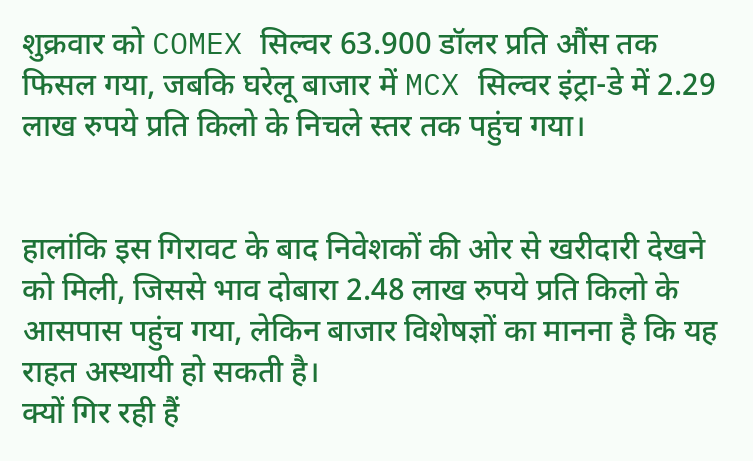शुक्रवार को COMEX सिल्वर 63.900 डॉलर प्रति औंस तक फिसल गया, जबकि घरेलू बाजार में MCX सिल्वर इंट्रा-डे में 2.29 लाख रुपये प्रति किलो के निचले स्तर तक पहुंच गया।


हालांकि इस गिरावट के बाद निवेशकों की ओर से खरीदारी देखने को मिली, जिससे भाव दोबारा 2.48 लाख रुपये प्रति किलो के आसपास पहुंच गया, लेकिन बाजार विशेषज्ञों का मानना है कि यह राहत अस्थायी हो सकती है।
क्यों गिर रही हैं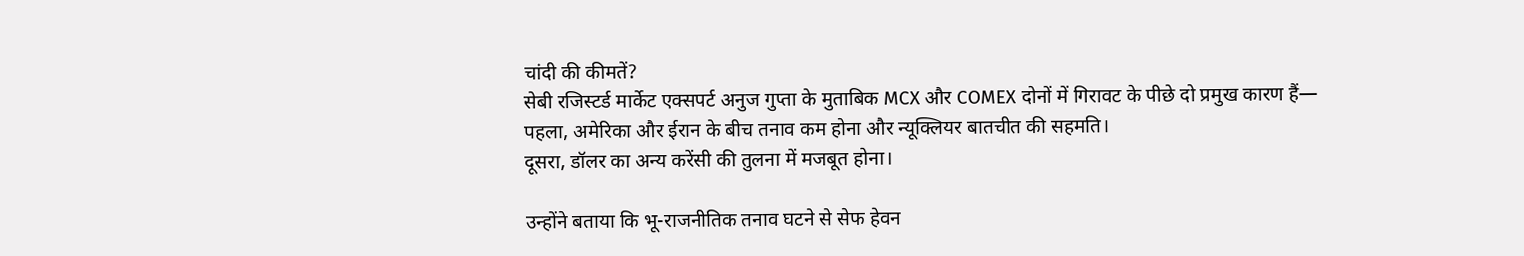चांदी की कीमतें?
सेबी रजिस्टर्ड मार्केट एक्सपर्ट अनुज गुप्ता के मुताबिक MCX और COMEX दोनों में गिरावट के पीछे दो प्रमुख कारण हैं—
पहला, अमेरिका और ईरान के बीच तनाव कम होना और न्यूक्लियर बातचीत की सहमति।
दूसरा, डॉलर का अन्य करेंसी की तुलना में मजबूत होना।

उन्होंने बताया कि भू-राजनीतिक तनाव घटने से सेफ हेवन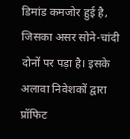डिमांड कमजोर हुई है, जिसका असर सोने-चांदी दोनों पर पड़ा है। इसके अलावा निवेशकों द्वारा प्रॉफिट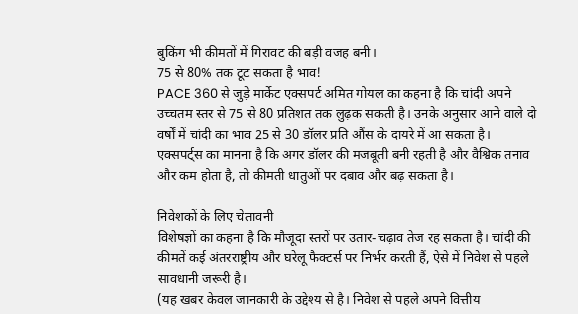बुकिंग भी कीमतों में गिरावट की बड़ी वजह बनी।
75 से 80% तक टूट सकता है भाव!
PACE 360 से जुड़े मार्केट एक्सपर्ट अमित गोयल का कहना है कि चांदी अपने उच्चतम स्तर से 75 से 80 प्रतिशत तक लुढ़क सकती है। उनके अनुसार आने वाले दो वर्षों में चांदी का भाव 25 से 30 डॉलर प्रति औंस के दायरे में आ सकता है।
एक्सपर्ट्स का मानना है कि अगर डॉलर की मजबूती बनी रहती है और वैश्विक तनाव और कम होता है, तो कीमती धातुओं पर दबाव और बढ़ सकता है।

निवेशकों के लिए चेतावनी
विशेषज्ञों का कहना है कि मौजूदा स्तरों पर उतार-चढ़ाव तेज रह सकता है। चांदी की कीमतें कई अंतरराष्ट्रीय और घरेलू फैक्टर्स पर निर्भर करती हैं, ऐसे में निवेश से पहले सावधानी जरूरी है।
(यह खबर केवल जानकारी के उद्देश्य से है। निवेश से पहले अपने वित्तीय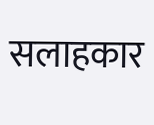सलाहकार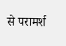से परामर्श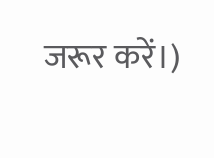जरूर करें।)